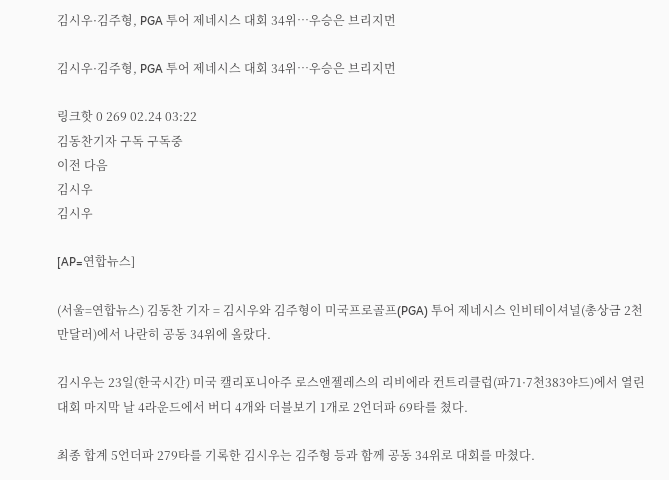김시우·김주형, PGA 투어 제네시스 대회 34위…우승은 브리지먼

김시우·김주형, PGA 투어 제네시스 대회 34위…우승은 브리지먼

링크핫 0 269 02.24 03:22
김동찬기자 구독 구독중
이전 다음
김시우
김시우

[AP=연합뉴스]

(서울=연합뉴스) 김동찬 기자 = 김시우와 김주형이 미국프로골프(PGA) 투어 제네시스 인비테이셔널(총상금 2천만달러)에서 나란히 공동 34위에 올랐다.

김시우는 23일(한국시간) 미국 캘리포니아주 로스앤젤레스의 리비에라 컨트리클럽(파71·7천383야드)에서 열린 대회 마지막 날 4라운드에서 버디 4개와 더블보기 1개로 2언더파 69타를 쳤다.

최종 합계 5언더파 279타를 기록한 김시우는 김주형 등과 함께 공동 34위로 대회를 마쳤다.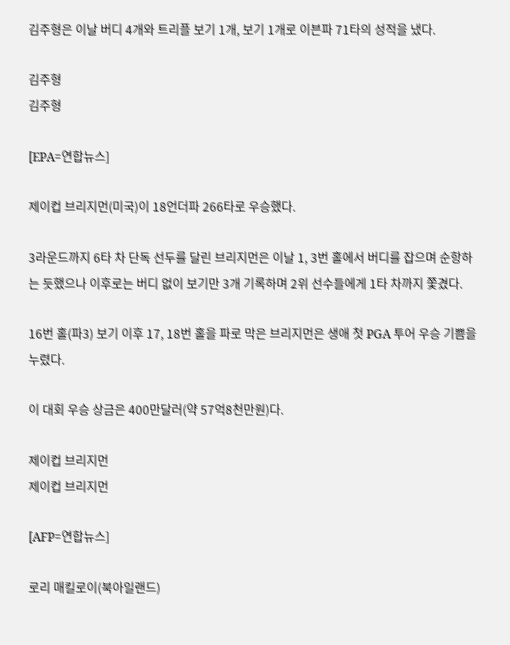김주형은 이날 버디 4개와 트리플 보기 1개, 보기 1개로 이븐파 71타의 성적을 냈다.

김주형
김주형

[EPA=연합뉴스]

제이컵 브리지먼(미국)이 18언더파 266타로 우승했다.

3라운드까지 6타 차 단독 선두를 달린 브리지먼은 이날 1, 3번 홀에서 버디를 잡으며 순항하는 듯했으나 이후로는 버디 없이 보기만 3개 기록하며 2위 선수들에게 1타 차까지 쫓겼다.

16번 홀(파3) 보기 이후 17, 18번 홀을 파로 막은 브리지먼은 생애 첫 PGA 투어 우승 기쁨을 누렸다.

이 대회 우승 상금은 400만달러(약 57억8천만원)다.

제이컵 브리지먼
제이컵 브리지먼

[AFP=연합뉴스]

로리 매킬로이(북아일랜드)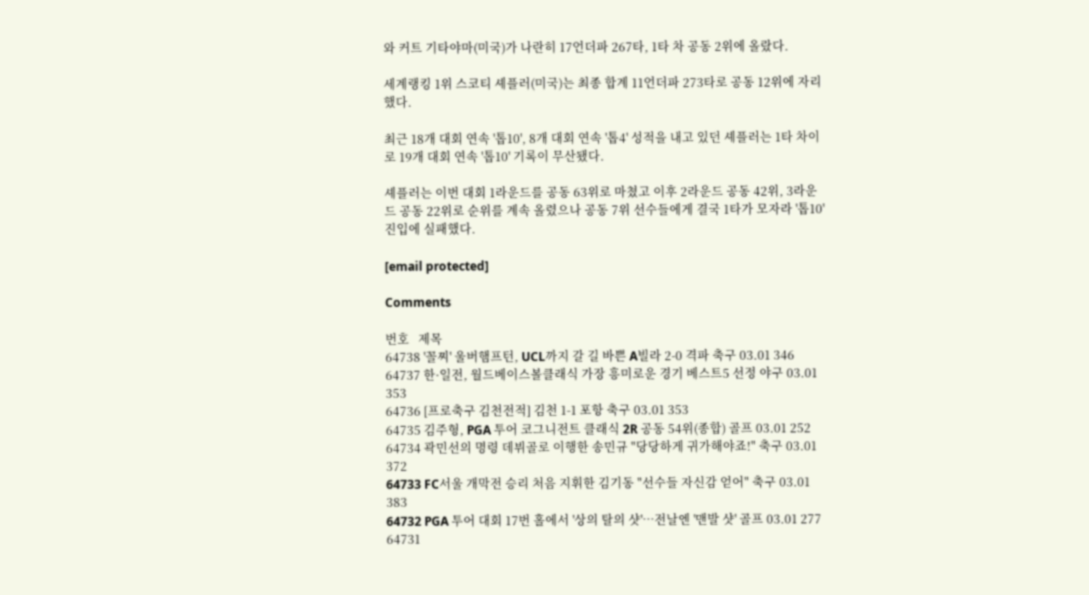와 커트 기타야마(미국)가 나란히 17언더파 267타, 1타 차 공동 2위에 올랐다.

세계랭킹 1위 스코티 셰플러(미국)는 최종 합계 11언더파 273타로 공동 12위에 자리했다.

최근 18개 대회 연속 '톱10', 8개 대회 연속 '톱4' 성적을 내고 있던 셰플러는 1타 차이로 19개 대회 연속 '톱10' 기록이 무산됐다.

셰플러는 이번 대회 1라운드를 공동 63위로 마쳤고 이후 2라운드 공동 42위, 3라운드 공동 22위로 순위를 계속 올렸으나 공동 7위 선수들에게 결국 1타가 모자라 '톱10' 진입에 실패했다.

[email protected]

Comments

번호   제목
64738 '꼴찌' 울버햄프턴, UCL까지 갈 길 바쁜 A빌라 2-0 격파 축구 03.01 346
64737 한·일전, 월드베이스볼클래식 가장 흥미로운 경기 베스트5 선정 야구 03.01 353
64736 [프로축구 김천전적] 김천 1-1 포항 축구 03.01 353
64735 김주형, PGA 투어 코그니전트 클래식 2R 공동 54위(종합) 골프 03.01 252
64734 곽민선의 명령 데뷔골로 이행한 송민규 "당당하게 귀가해야죠!" 축구 03.01 372
64733 FC서울 개막전 승리 처음 지휘한 김기동 "선수들 자신감 얻어" 축구 03.01 383
64732 PGA 투어 대회 17번 홀에서 '상의 탈의 샷'…전날엔 '맨발 샷' 골프 03.01 277
64731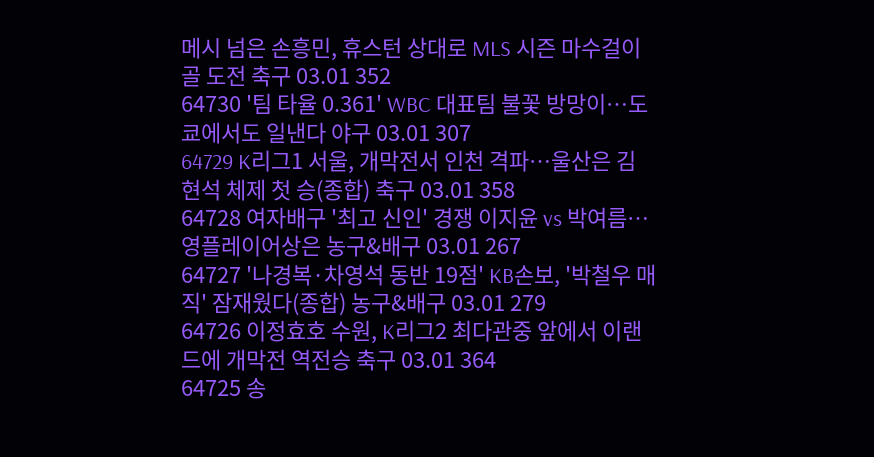메시 넘은 손흥민, 휴스턴 상대로 MLS 시즌 마수걸이 골 도전 축구 03.01 352
64730 '팀 타율 0.361' WBC 대표팀 불꽃 방망이…도쿄에서도 일낸다 야구 03.01 307
64729 K리그1 서울, 개막전서 인천 격파…울산은 김현석 체제 첫 승(종합) 축구 03.01 358
64728 여자배구 '최고 신인' 경쟁 이지윤 vs 박여름…영플레이어상은 농구&배구 03.01 267
64727 '나경복·차영석 동반 19점' KB손보, '박철우 매직' 잠재웠다(종합) 농구&배구 03.01 279
64726 이정효호 수원, K리그2 최다관중 앞에서 이랜드에 개막전 역전승 축구 03.01 364
64725 송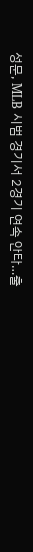성문, MLB 시범 경기서 2경기 연속 안타…출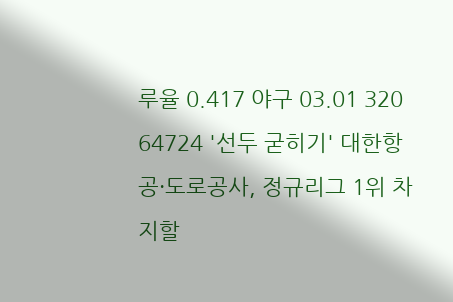루율 0.417 야구 03.01 320
64724 '선두 굳히기' 대한항공·도로공사, 정규리그 1위 차지할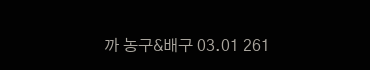까 농구&배구 03.01 261